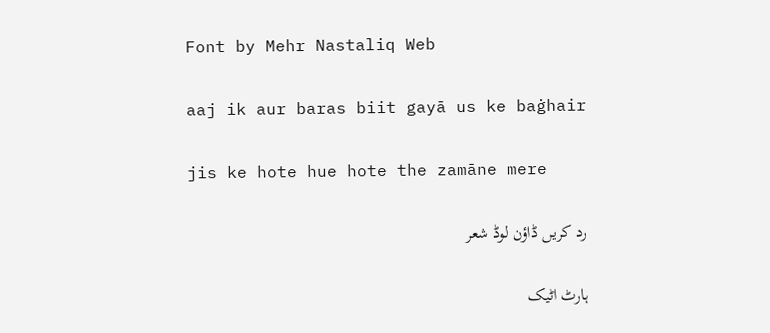Font by Mehr Nastaliq Web

aaj ik aur baras biit gayā us ke baġhair

jis ke hote hue hote the zamāne mere

رد کریں ڈاؤن لوڈ شعر

ہارٹ اٹیک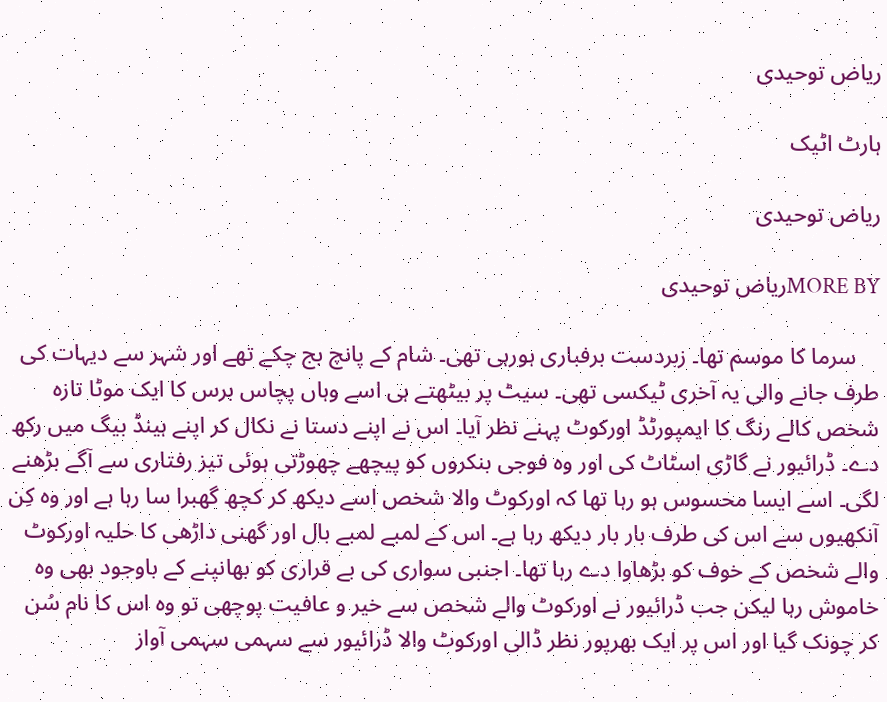ریاض توحیدی

ہارٹ اٹیک

ریاض توحیدی

MORE BYریاض توحیدی

    سرما کا موسم تھا۔ زبردست برفباری ہورہی تھی۔ شام کے پانچ بج چکے تھے اور شہر سے دیہات کی طرف جانے والی یہ آخری ٹیکسی تھی۔ سیٹ پر بیٹھتے ہی اسے وہاں پچاس برس کا ایک موٹا تازہ شخص کالے رنگ کا ایمپورٹڈ اورکوٹ پہنے نظر آیا۔ اس نے اپنے دستا نے نکال کر اپنے ہینڈ بیگ میں رکھ دے۔ ڈرائیور نے گاڑی اسٹاٹ کی اور وہ فوجی بنکروں کو پیچھے چھوڑتی ہوئی تیز رفتاری سے آگے بڑھنے لگی۔ اسے ایسا محسوس ہو رہا تھا کہ اورکوٹ والا شخص اسے دیکھ کر کچھ گھبرا سا رہا ہے اور وہ کِن آنکھیوں سے اس کی طرف بار بار دیکھ رہا ہے۔ اس کے لمبے لمبے بال اور گھنی داڑھی کا حلیہ اورکوٹ والے شخص کے خوف کو بڑھاوا دے رہا تھا۔ اجنبی سواری کی بے قراری کو بھانپنے کے باوجود بھی وہ خاموش رہا لیکن جب ڈرائیور نے اورکوٹ والے شخص سے خیر و عافیت پوچھی تو وہ اس کا نام سُن کر چونک گیا اور اس پر ایک بھرپور نظر ڈالی اورکوٹ والا ڈرائیور سے سہمی سہمی آواز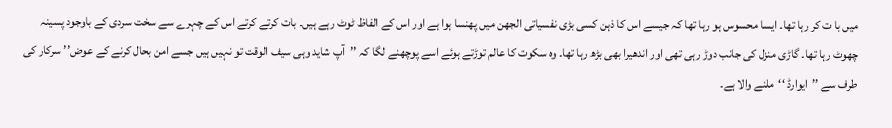میں با ت کر رہا تھا۔ ایسا محسوس ہو رہا تھا کہ جیسے اس کا ذہن کسی بڑی نفسیاتی الجھن میں پھنسا ہوا ہے اور اس کے الفاظ ٹوٹ رہے ہیں۔ بات کرتے کرتے اس کے چہرے سے سخت سردی کے باوجود پسینہ چھوٹ رہا تھا۔ گاڑی منزل کی جانب دوڑ رہی تھی اور اندھیرا بھی بڑھ رہا تھا۔ وہ سکوت کا عالم توڑتے ہوئے اسے پوچھنے لگا کہ ’’آپ شاید وہی سیف الوقت تو نہیں ہیں جسے امن بحال کرنے کے عوض’’ سرکار کی طرف سے ’’ایوارڈ ‘‘ملنے والا ہے۔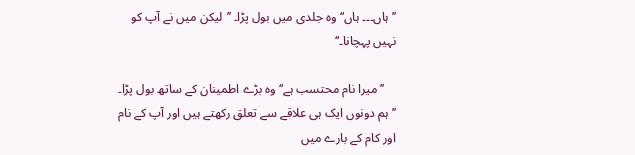’’ہاں۔۔۔ ہاں‘‘ وہ جلدی میں بول پڑا۔ ’’لیکن میں نے آپ کو نہیں پہچانا۔‘‘

    ’’میرا نام محتسب ہے‘‘ وہ بڑے اطمینان کے ساتھ بول پڑا۔ ’’ہم دونوں ایک ہی علاقے سے تعلق رکھتے ہیں اور آپ کے نام اور کام کے بارے میں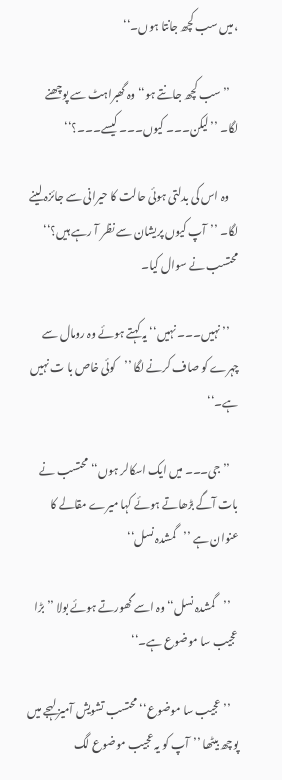،میں سب کچھ جانتا ہوں۔‘‘

    ’’سب کچھ جانتے ہو‘‘ وہ گھبراہٹ سے پوچھنے لگا۔ ’’لیکن۔۔۔ کیوں۔۔۔ کیسے۔۔۔؟‘‘

    وہ اس کی بدلتی ہوئی حالت کا حیرانی سے جائزہ لینے لگا۔ ’’آپ کیوں پریشان سے نظر آ رہے ہیں؟‘‘ محتسب نے سوال کیا۔

    ’’نہیں۔۔۔ نہیں‘‘ یہ کہتے ہوئے وہ رومال سے چہرے کو صاف کرنے لگا ’’کوئی خاص با ت نہیں ہے۔‘‘

    ’’جی۔۔۔ میں ایک اسکالر ہوں‘‘ محتسب نے بات آگے بڑھاتے ہوئے کہا میرے مقالے کا عنوان ہے ’’گمشدہ نسل‘‘

    ’’گمشدہ نسل‘‘ وہ اسے گھورتے ہوئے بولا ’’بڑا عجیب سا موضوع ہے۔‘‘

    ’’عجیب سا موضوع‘‘ محتسب تشویش آمیز لہجے میں پوچھ بیٹھا ’’آپ کو یہ عجیب موضوع لگ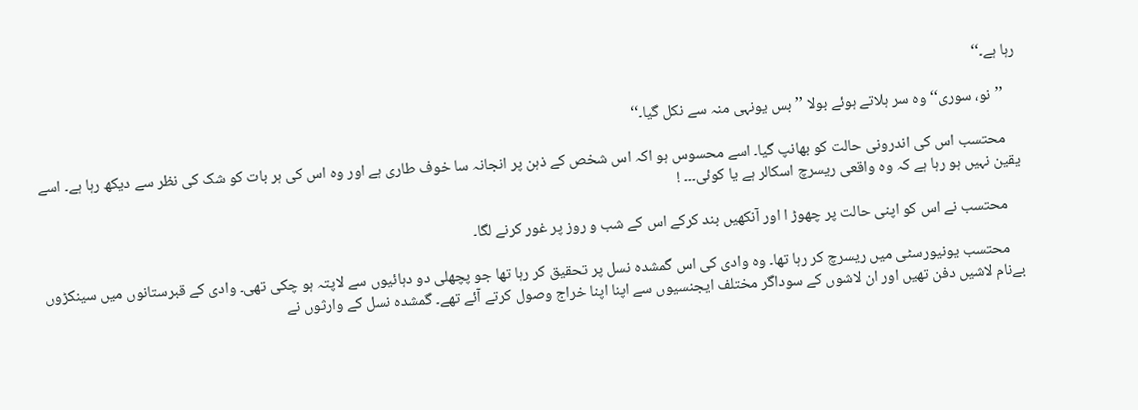رہا ہے۔‘‘

    ’’نو، سوری‘‘ وہ سر ہلاتے ہوئے بولا ’’بس یونہی منہ سے نکل گیا۔‘‘

    محتسب اس کی اندرونی حالت کو بھانپ گیا۔ اسے محسوس ہو اکہ اس شخص کے ذہن پر انجانہ سا خوف طاری ہے اور وہ اس کی ہر بات کو شک کی نظر سے دیکھ رہا ہے۔ اسے یقین نہیں ہو رہا ہے کہ وہ واقعی ریسرچ اسکالر ہے یا کوئی۔۔۔ !

    محتسب نے اس کو اپنی حالت پر چھوڑ ا اور آنکھیں بند کرکے اس کے شب و روز پر غور کرنے لگا۔

    محتسب یونیورسٹی میں ریسرچ کر رہا تھا۔ وہ وادی کی اس گمشدہ نسل پر تحقیق کر رہا تھا جو پچھلی دو دہائیوں سے لاپتہ ہو چکی تھی۔ وادی کے قبرستانوں میں سینکڑوں بےنام لاشیں دفن تھیں اور ان لاشوں کے سوداگر مختلف ایجنسیوں سے اپنا اپنا خراج وصول کرتے آئے تھے۔ گمشدہ نسل کے وارثوں نے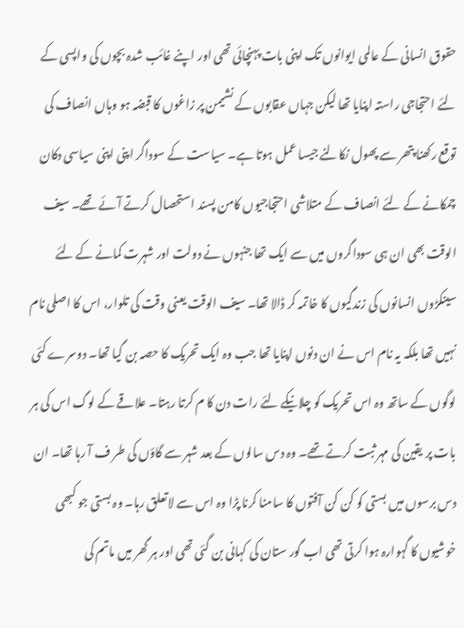حقوق انسانی کے عالمی ایوانوں تک اپنی بات پہنچائی تھی اور اپنے غائب شدہ بچوں کی واپسی کے لئے احتجاجی راستہ اپنایا تھا لیکن جہاں عقابوں کے نشیمن پر زاغوں کا قبضہ ہو وہاں انصاف کی توقع رکھنا پتھر سے پھول نکالنے جیسا عمل ہوتا ہے۔ سیاست کے سوداگر اپنی اپنی سیاسی دکان چمکانے کے لئے انصاف کے متلاشی احتجاجیوں کامن پسند استحصال کرتے آئے تھے۔ سیف الوقت بھی ان ہی سوداگروں میں سے ایک تھا جنہوں نے دولت اور شہرت کمانے کے لئے سینکڑوں انسانوں کی زندگیوں کا خاتمہ کر ڈالا تھا۔ سیف الوقت یعنی وقت کی تلوار، اس کا اصلی نام نہیں تھا بلکہ یہ نام اس نے ان دنوں اپنایا تھا جب وہ ایک تحریک کا حصہ بن گیا تھا۔ دوسرے کئی لوگوں کے ساتھ وہ اس تحریک کو چلانیکے لئے رات دن کا م کرتا رہتا۔ علاقے کے لوگ اس کی ہر بات پر یقین کی مہر ثبت کرتے تھے۔ وہ دس سالوں کے بعد شہر سے گاؤں کی طر ف آ رہا تھا۔ ان دس برسوں میں بستی کو کن کن آفتوں کا سامنا کرنا پڑا وہ اس سے لاتعلق رہا۔ وہ بستی جو کبھی خوشیوں کا گہوارہ ہوا کرتی تھی اب گور ستان کی کہانی بن گئی تھی اور ہر گھر میں ماتم کی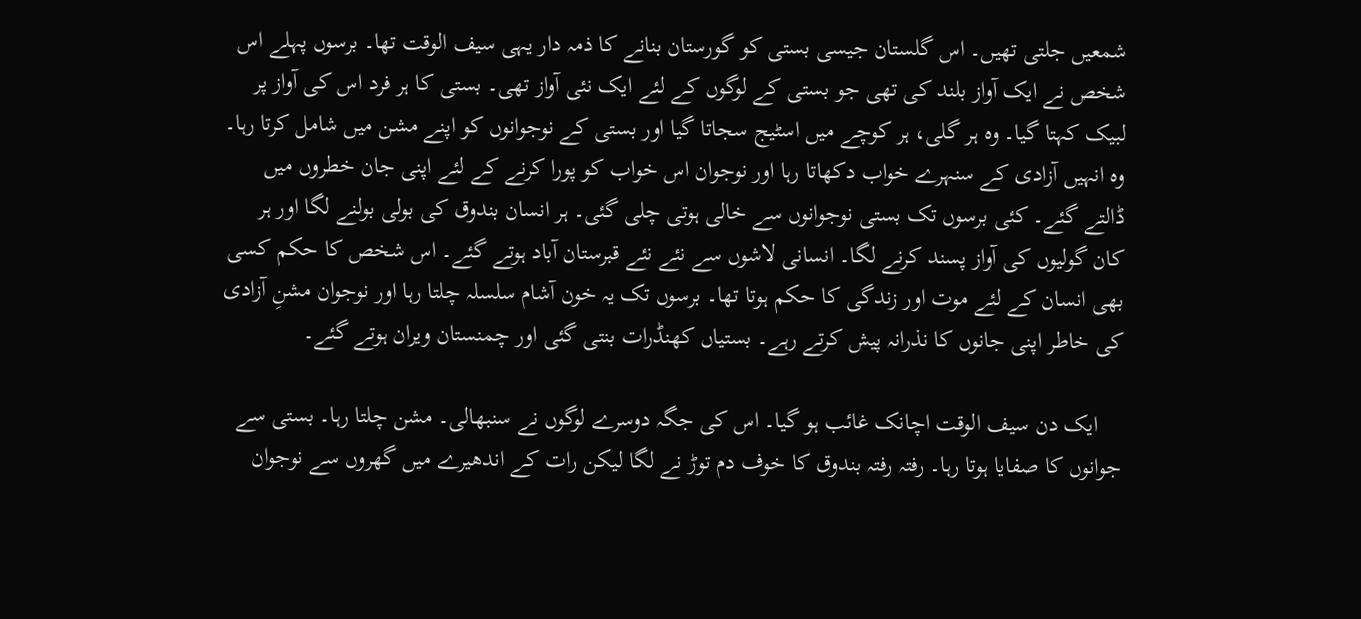شمعیں جلتی تھیں۔ اس گلستان جیسی بستی کو گورستان بنانے کا ذمہ دار یہی سیف الوقت تھا۔ برسوں پہلے اس شخص نے ایک آواز بلند کی تھی جو بستی کے لوگوں کے لئے ایک نئی آواز تھی۔ بستی کا ہر فرد اس کی آواز پر لبیک کہتا گیا۔ وہ ہر گلی، ہر کوچے میں اسٹیج سجاتا گیا اور بستی کے نوجوانوں کو اپنے مشن میں شامل کرتا رہا۔ وہ انہیں آزادی کے سنہرے خواب دکھاتا رہا اور نوجوان اس خواب کو پورا کرنے کے لئے اپنی جان خطروں میں ڈالتے گئے۔ کئی برسوں تک بستی نوجوانوں سے خالی ہوتی چلی گئی۔ ہر انسان بندوق کی بولی بولنے لگا اور ہر کان گولیوں کی آواز پسند کرنے لگا۔ انسانی لاشوں سے نئے نئے قبرستان آباد ہوتے گئے۔ اس شخص کا حکم کسی بھی انسان کے لئے موت اور زندگی کا حکم ہوتا تھا۔ برسوں تک یہ خون آشام سلسلہ چلتا رہا اور نوجوان مشنِ آزادی کی خاطر اپنی جانوں کا نذرانہ پیش کرتے رہے۔ بستیاں کھنڈرات بنتی گئی اور چمنستان ویران ہوتے گئے۔

    ایک دن سیف الوقت اچانک غائب ہو گیا۔ اس کی جگہ دوسرے لوگوں نے سنبھالی۔ مشن چلتا رہا۔ بستی سے جوانوں کا صفایا ہوتا رہا۔ رفتہ رفتہ بندوق کا خوف دم توڑ نے لگا لیکن رات کے اندھیرے میں گھروں سے نوجوان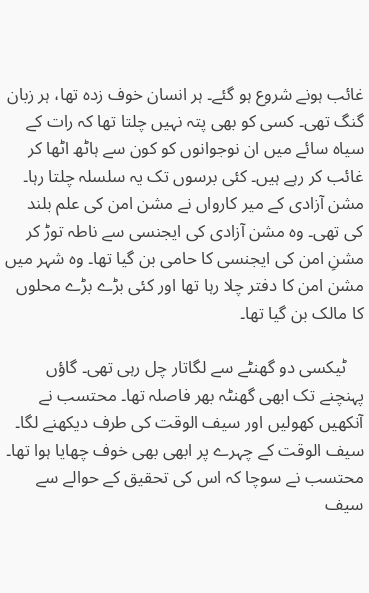غائب ہونے شروع ہو گئے۔ ہر انسان خوف زدہ تھا، ہر زبان گنگ تھی۔ کسی کو بھی پتہ نہیں چلتا تھا کہ رات کے سیاہ سائے میں ان نوجوانوں کو کون سے ہاٹھ اٹھا کر غائب کر رہے ہیں۔ کئی برسوں تک یہ سلسلہ چلتا رہا۔ مشن آزادی کے میر کارواں نے مشن امن کی علم بلند کی تھی۔ وہ مشن آزادی کی ایجنسی سے ناطہ توڑ کر مشنِ امن کی ایجنسی کا حامی بن گیا تھا۔ وہ شہر میں مشن امن کا دفتر چلا رہا تھا اور کئی بڑے بڑے محلوں کا مالک بن گیا تھا۔

    ٹیکسی دو گھنٹے سے لگاتار چل رہی تھی۔ گاؤں پہنچنے تک ابھی گھنٹہ بھر فاصلہ تھا۔ محتسب نے آنکھیں کھولیں اور سیف الوقت کی طرف دیکھنے لگا۔ سیف الوقت کے چہرے پر ابھی بھی خوف چھایا ہوا تھا۔ محتسب نے سوچا کہ اس کی تحقیق کے حوالے سے سیف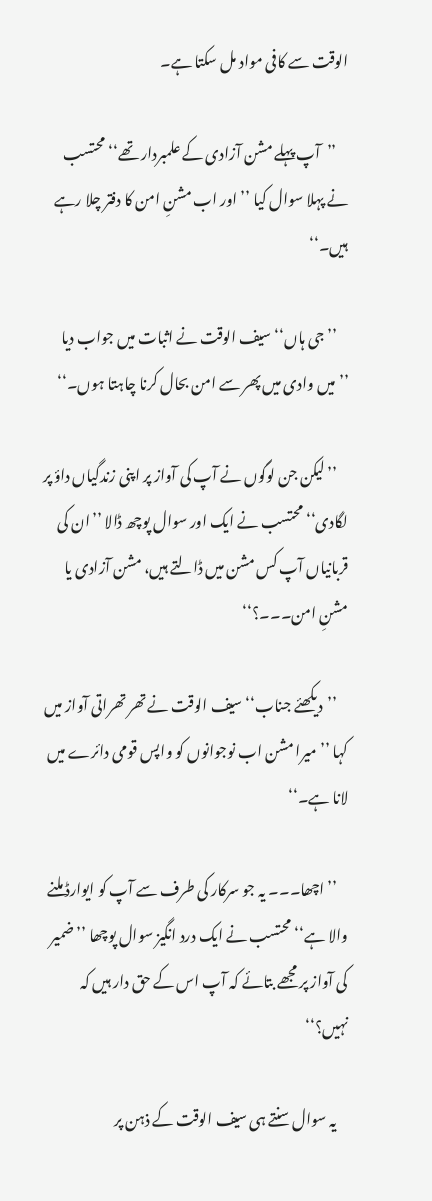الوقت سے کافی مواد مل سکتا ہے۔

    ’’آپ پہلے مشن آزادی کے علمبردار تھے‘‘ محتسب نے پہلا سوال کیا ’’اور اب مشنِ امن کا دفتر چلا رہے ہیں۔‘‘

    ’’جی ہاں‘‘ سیف الوقت نے اثبات میں جواب دیا ’’میں وادی میں پھر سے امن بحال کرنا چاہتا ہوں۔‘‘

    ’’لیکن جن لوگوں نے آپ کی آواز پر اپنی زندگیاں داؤ پر لگادی‘‘ محتسب نے ایک اور سوال پوچھ ڈالا ’’ان کی قربانیاں آپ کس مشن میں ڈالتے ہیں، مشن آزادی یا مشنِ امن۔۔۔؟‘‘

    ’’دیکھئے جناب‘‘ سیف الوقت نے تھر تھراتی آواز میں کہا ’’میرا مشن اب نوجوانوں کو واپس قومی دائرے میں لانا ہے۔‘‘

    ’’اچھا۔۔۔ یہ جو سرکار کی طرف سے آپ کو ایوارڈ ملنے والا ہے‘‘ محتسب نے ایک درد انگیز سوال پوچھا ’’ضمیر کی آواز پر مجھے بتائے کہ آپ اس کے حق دار ہیں کہ نہیں؟‘‘

    یہ سوال سنتے ہی سیف الوقت کے ذہن پر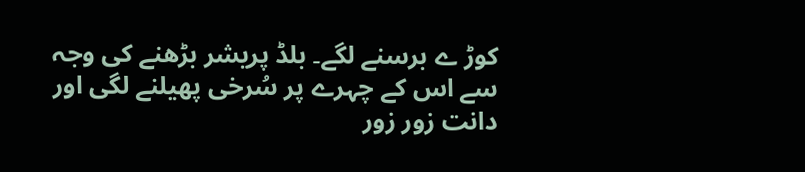کوڑ ے برسنے لگے۔ بلڈ پریشر بڑھنے کی وجہ سے اس کے چہرے پر سُرخی پھیلنے لگی اور دانت زور زور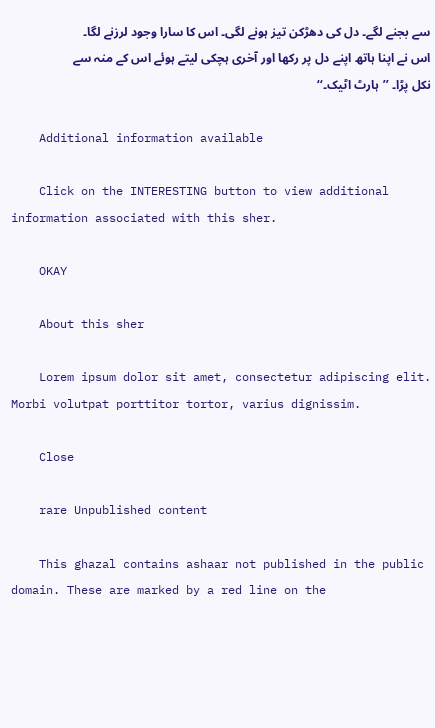سے بجنے لگے۔ دل کی دھڑکن تیز ہونے لگی۔ اس کا سارا وجود لرزنے لگا۔ اس نے اپنا ہاتھ اپنے دل پر رکھا اور آخری ہچکی لیتے ہوئے اس کے منہ سے نکل پڑا۔ ’’ہارٹ اٹیک۔‘‘

    Additional information available

    Click on the INTERESTING button to view additional information associated with this sher.

    OKAY

    About this sher

    Lorem ipsum dolor sit amet, consectetur adipiscing elit. Morbi volutpat porttitor tortor, varius dignissim.

    Close

    rare Unpublished content

    This ghazal contains ashaar not published in the public domain. These are marked by a red line on the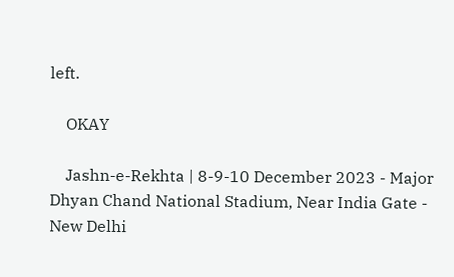left.

    OKAY

    Jashn-e-Rekhta | 8-9-10 December 2023 - Major Dhyan Chand National Stadium, Near India Gate - New Delhi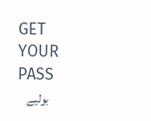GET YOUR PASS
    بولیے